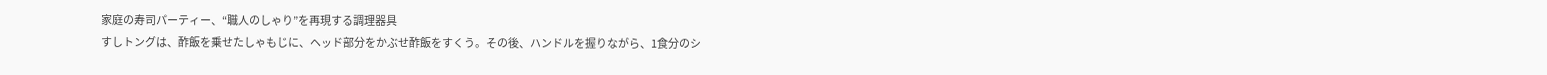家庭の寿司パーティー、“職人のしゃり”を再現する調理器具
すしトングは、酢飯を乗せたしゃもじに、ヘッド部分をかぶせ酢飯をすくう。その後、ハンドルを握りながら、1食分のシ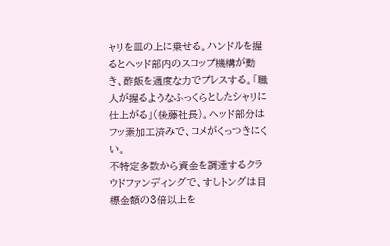ャリを皿の上に乗せる。ハンドルを握るとヘッド部内のスコップ機構が動き、酢飯を適度な力でプレスする。「職人が握るようなふっくらとしたシャリに仕上がる」(後藤社長)。ヘッド部分はフッ素加工済みで、コメがくっつきにくい。
不特定多数から資金を調達するクラウドファンディングで、すしトングは目標金額の3倍以上を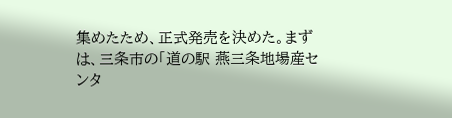集めたため、正式発売を決めた。まずは、三条市の「道の駅 燕三条地場産センタ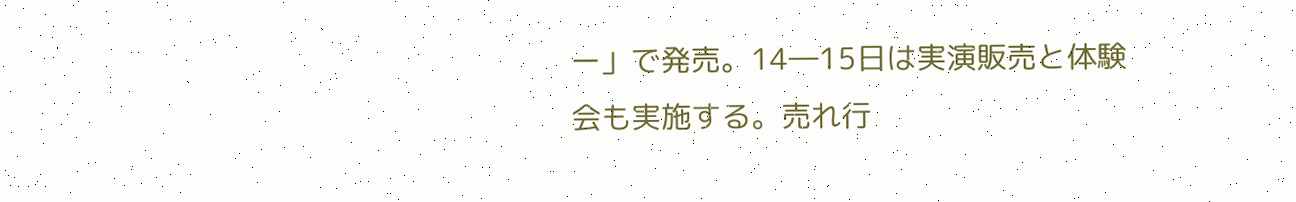ー」で発売。14―15日は実演販売と体験会も実施する。売れ行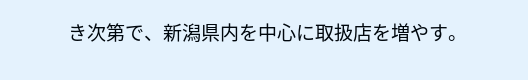き次第で、新潟県内を中心に取扱店を増やす。